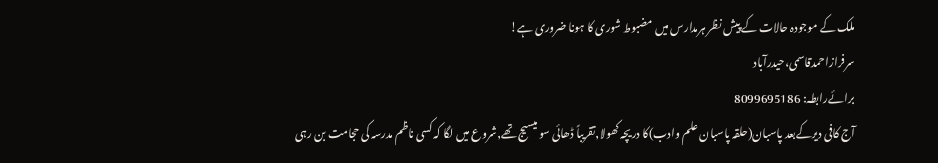ملک کے موجودہ حالات کے پیش نظر ہرمدارس میں مضبوط شوری کا ہونا ضروری ہے!
سرفرازاحمدقاسمی،حیدرآباد
برائےرابطہ: 8099695186
آج کافی دیرکےبعد پاسبان(حلقہ پاسبان علم وادب)کا دریچہ کھولا,تقریباً ڈھائی سو میسیج تھے,شروع میں لگا کہ کسی ناظم مدرسہ کی حجامت بن رہی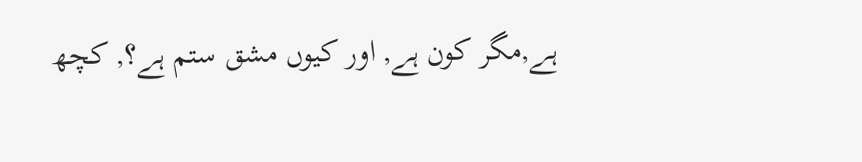ہے,مگر کون ہے, اور کیوں مشق ستم ہے؟, کچھ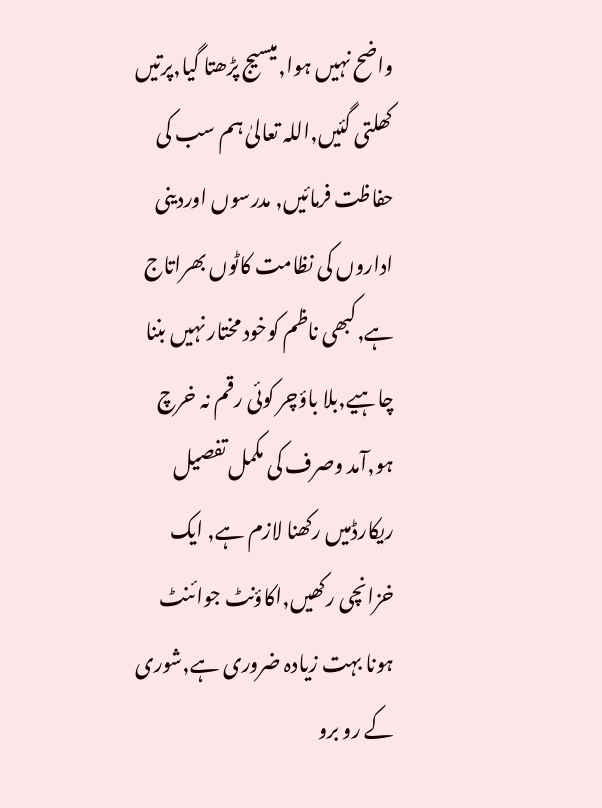واضح نہیں ہوا,میسیج پڑھتا گیا,پرتیں کھلتی گئیں,اللہ تعالیٰ ہم سب کی حفاظت فرمائیں, مدرسوں اوردینی اداروں کی نظامت کاٹوں بھراتاج ہے,کبھی ناظم کوخود مختار نہیں بننا چاہیے,بلا باؤچر کوئی رقم نہ خرچ ہو,آمد وصرف کی مکمل تفصیل ریکارڈمیں رکھنا لازم ہے, ایک خزانچی رکھیں,اکاؤنٹ جوائنٹ ہونا بہت زیادہ ضروری ہے,شوری کے رو برو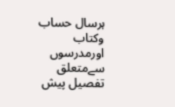ہرسال حساب وکتاب اورمدرسوں سےمتعلق تفصیل پیش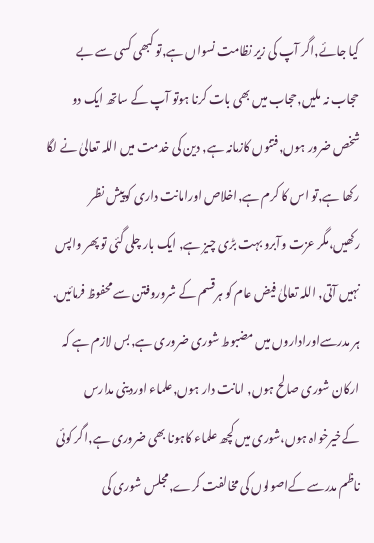کیا جائے,اگر آپ کی زیر نظامت نسواں ہے,تو کبھی کسی سے بے حجاب نہ ملیں,حجاب میں بھی بات کرنا ہوتو آپ کے ساتھ ایک دو شخص ضرور ہوں,فتنوں کازمانہ ہے, دین کی خدمت میں اللہ تعالیٰ نے لگا رکھا ہے,تو اس کا کرم ہے,اخلاص اورامانت داری کوپیش نظر رکھیں،مگر عزت وآبرو بہت بڑی چیز ہے, ایک بار چلی گئی تو پھر واپس نہیں آتی, اللہ تعالیٰ فیض عام کو ہرقسم کے شروروفتن سے محفوظ فرمائیں.
ہر مدرسےاوراداروں میں مضبوط شوری ضروری ہے,بس لازم ہے کہ ارکان شوری صالح ہوں, امانت دار ہوں,علماء اوردینی مدارس کےخیرخواہ ہوں،شوری میں کچھ علماء کاہونا بھی ضروری ہے,اگر کوئی ناظم مدرسے کےاصولوں کی مخالفت کرے,مجلس شوری کی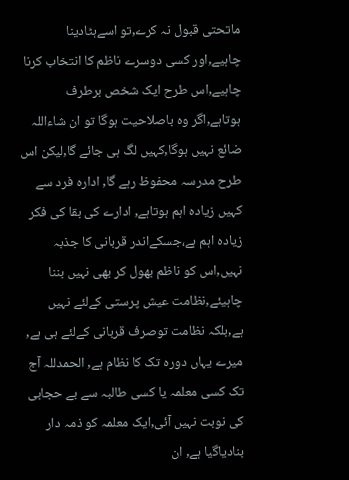ماتحتی قبول نہ کرے,تو اسےہٹادینا چاہیے,اور کسی دوسرے ناظم کا انتخاب کرنا چاہیے,اس طرح ایک شخص برطرف ہوتاہے,اگر وہ باصلاحیت ہوگا تو ان شاءاللہ ضائع نہیں ہوگا,کہیں لگ ہی جائے گا,لیکن اس طرح مدرسہ محفوظ رہے گا, ادارہ فرد سے کہیں زیادہ اہم ہوتاہے, ادارے کی بقا کی فکر زیادہ اہم ہے،جسکےاندر قربانی کا جذبہ نہیں,اس کو ناظم بھول کر بھی نہیں بننا چاہیئے,نظامت عیش پرستی کےلئے نہیں ہے,بلکہ نظامت توصرف قربانی کےلئے ہی ہے, میرے یہاں دورہ تک کا نظام ہے, الحمدللہ آج تک کسی معلمہ یا کسی طالبہ سے بے حجابی کی نوبت نہیں آئی,ایک معلمہ کو ذمہ دار بنادیاگیا ہے, ان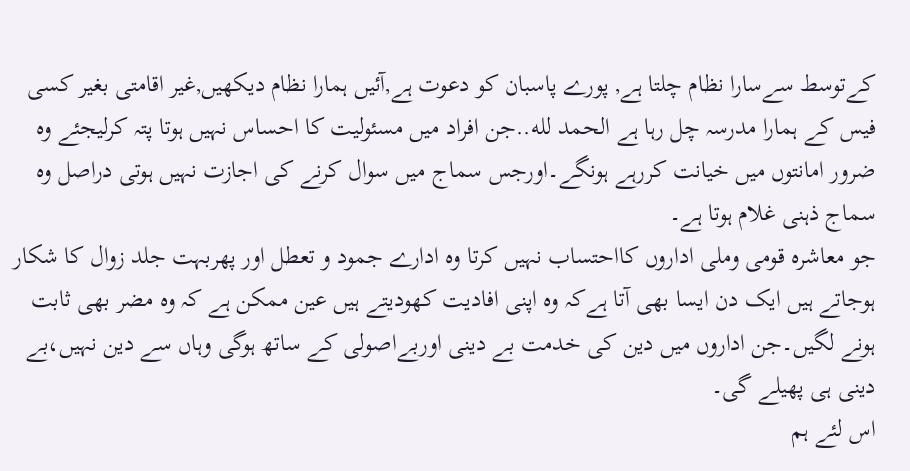کےتوسط سےسارا نظام چلتا ہے, پورے پاسبان کو دعوت ہے,آئیں ہمارا نظام دیکھیں,غیر اقامتی بغیر کسی فیس کے ہمارا مدرسہ چل رہا ہے الحمد لله..جن افراد میں مسئولیت کا احساس نہیں ہوتا پتہ کرلیجئے وہ ضرور امانتوں میں خیانت کررہے ہونگے۔اورجس سماج میں سوال کرنے کی اجازت نہیں ہوتی دراصل وہ سماج ذہنی غلام ہوتا ہے۔
جو معاشرہ قومی وملی اداروں کااحتساب نہیں کرتا وہ ادارے جمود و تعطل اور پھربہت جلد زوال کا شکار ہوجاتے ہیں ایک دن ایسا بھی آتا ہےکہ وہ اپنی افادیت کھودیتے ہیں عین ممکن ہے کہ وہ مضر بھی ثابت ہونے لگیں۔جن اداروں میں دین کی خدمت بے دینی اوربےاصولی کے ساتھ ہوگی وہاں سے دین نہیں،بے دینی ہی پھیلے گی۔
اس لئے ہم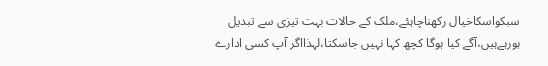سبکواسکاخیال رکھناچاہئے،ملک کے حالات بہت تیزی سے تبدیل ہورہےہیں،آگے کیا ہوگا کچھ کہا نہیں جاسکتا،لہذااگر آپ کسی ادارے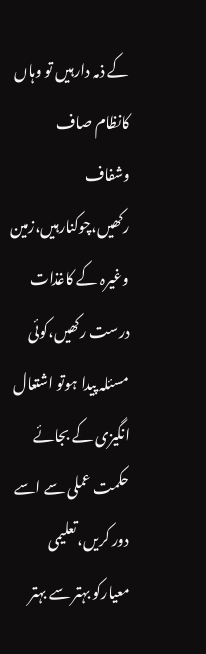کے ذمہ دارہیں تو وہاں کانظام صاف وشفاف رکھیں،چوکنارہیں،زمین وغیرہ کے کاغذات درست رکھیں،کوئی مسئلہ پیدا ہوتو اشتعال انگیزی کے بجائے حکمت عملی سے اسے دور کریں،تعلیمی معیارکو بہتر سے بہتر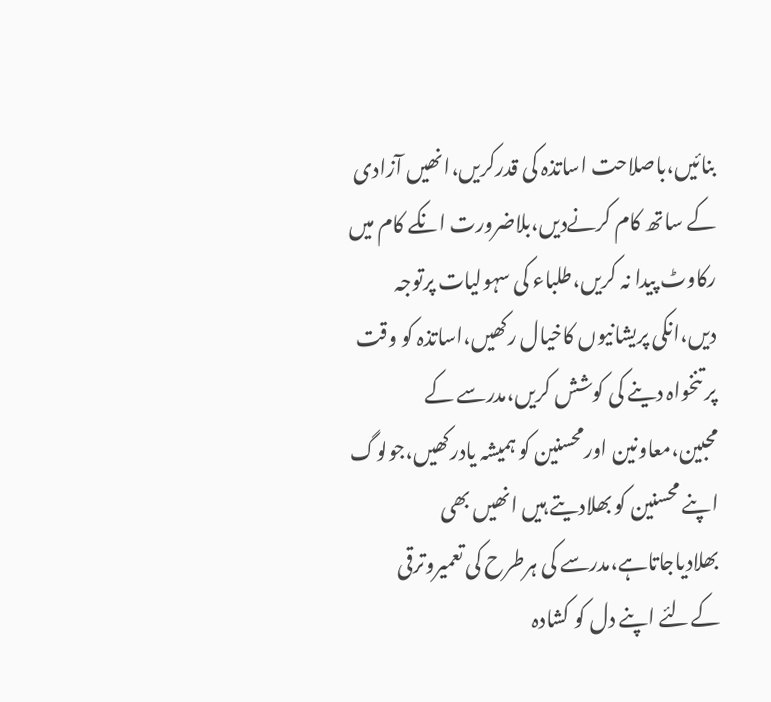بنائیں،باصلاحت اساتذہ کی قدرکریں،انھیں آزادی کے ساتھ کام کرنےدیں،بلاضرورت انکے کام میں رکاوٹ پیدا نہ کریں،طلباء کی سہولیات پرتوجہ دیں،انکی پریشانیوں کاخیال رکھیں،اساتذہ کو وقت پر تنخواہ دینے کی کوشش کریں،مدرسے کے محبین،معاونین اورمحسنین کو ہمیشہ یادرکھیں،جولوگ اپنے محسنین کو بھلادیتے ہیں انھیں بھی بھلادیاجاتاہے،مدرسے کی ہرطرح کی تعمیروترقی کےلئے اپنے دل کو کشادہ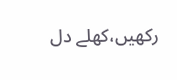رکھیں،کھلے دل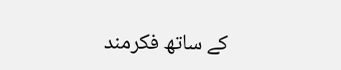کے ساتھ فکرمند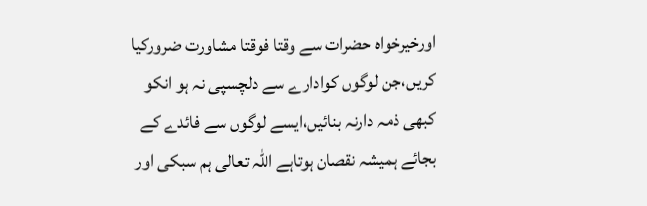اورخیرخواہ حضرات سے وقتا فوقتا مشاورت ضرورکیا کریں،جن لوگوں کوادارے سے دلچسپی نہ ہو انکو کبھی ذمہ دارنہ بنائیں،ایسے لوگوں سے فائدے کے بجائے ہمیشہ نقصان ہوتاہے اللہ تعالی ہم سبکی اور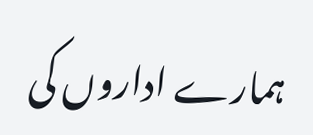ہمارے اداروں کی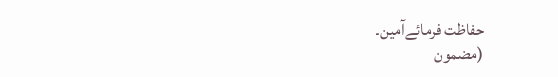حفاظت فرمائےآمین۔
(مضمون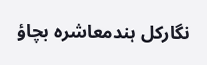نگارکل ہندمعاشرہ بچاؤ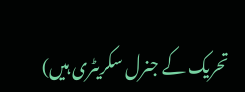تحریک کے جنرل سکریٹری ہیں)